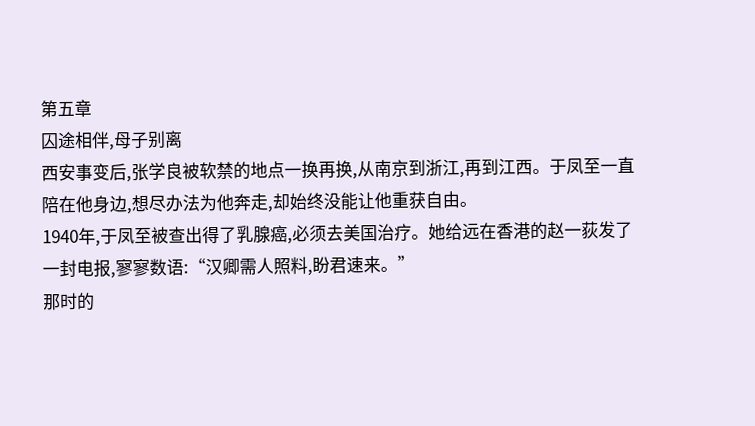第五章
囚途相伴,母子别离
西安事变后,张学良被软禁的地点一换再换,从南京到浙江,再到江西。于凤至一直陪在他身边,想尽办法为他奔走,却始终没能让他重获自由。
1940年,于凤至被查出得了乳腺癌,必须去美国治疗。她给远在香港的赵一荻发了一封电报,寥寥数语:“汉卿需人照料,盼君速来。”
那时的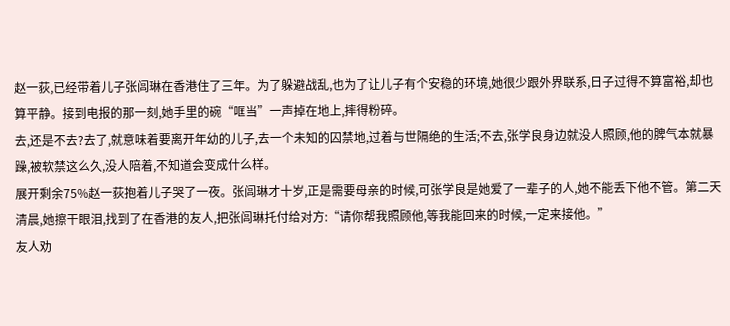赵一荻,已经带着儿子张闾琳在香港住了三年。为了躲避战乱,也为了让儿子有个安稳的环境,她很少跟外界联系,日子过得不算富裕,却也算平静。接到电报的那一刻,她手里的碗“哐当”一声掉在地上,摔得粉碎。
去,还是不去?去了,就意味着要离开年幼的儿子,去一个未知的囚禁地,过着与世隔绝的生活;不去,张学良身边就没人照顾,他的脾气本就暴躁,被软禁这么久,没人陪着,不知道会变成什么样。
展开剩余75%赵一荻抱着儿子哭了一夜。张闾琳才十岁,正是需要母亲的时候,可张学良是她爱了一辈子的人,她不能丢下他不管。第二天清晨,她擦干眼泪,找到了在香港的友人,把张闾琳托付给对方:“请你帮我照顾他,等我能回来的时候,一定来接他。”
友人劝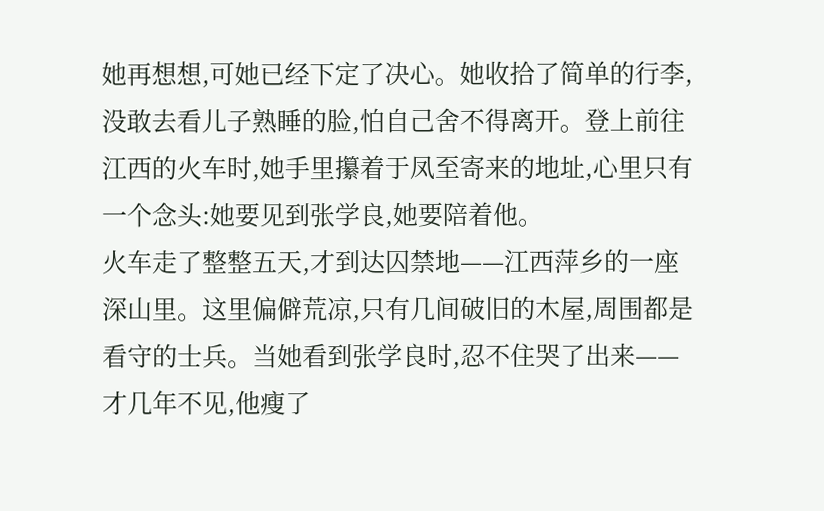她再想想,可她已经下定了决心。她收拾了简单的行李,没敢去看儿子熟睡的脸,怕自己舍不得离开。登上前往江西的火车时,她手里攥着于凤至寄来的地址,心里只有一个念头:她要见到张学良,她要陪着他。
火车走了整整五天,才到达囚禁地——江西萍乡的一座深山里。这里偏僻荒凉,只有几间破旧的木屋,周围都是看守的士兵。当她看到张学良时,忍不住哭了出来——才几年不见,他瘦了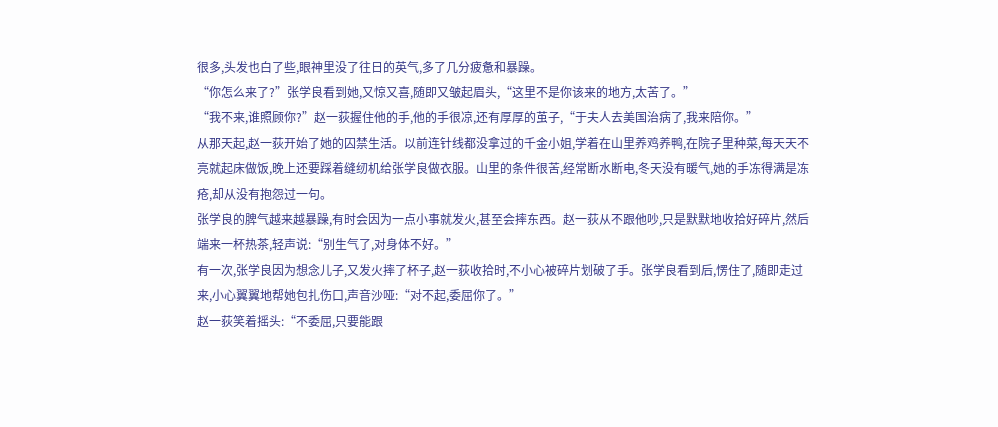很多,头发也白了些,眼神里没了往日的英气,多了几分疲惫和暴躁。
“你怎么来了?”张学良看到她,又惊又喜,随即又皱起眉头,“这里不是你该来的地方,太苦了。”
“我不来,谁照顾你?”赵一荻握住他的手,他的手很凉,还有厚厚的茧子,“于夫人去美国治病了,我来陪你。”
从那天起,赵一荻开始了她的囚禁生活。以前连针线都没拿过的千金小姐,学着在山里养鸡养鸭,在院子里种菜,每天天不亮就起床做饭,晚上还要踩着缝纫机给张学良做衣服。山里的条件很苦,经常断水断电,冬天没有暖气,她的手冻得满是冻疮,却从没有抱怨过一句。
张学良的脾气越来越暴躁,有时会因为一点小事就发火,甚至会摔东西。赵一荻从不跟他吵,只是默默地收拾好碎片,然后端来一杯热茶,轻声说:“别生气了,对身体不好。”
有一次,张学良因为想念儿子,又发火摔了杯子,赵一荻收拾时,不小心被碎片划破了手。张学良看到后,愣住了,随即走过来,小心翼翼地帮她包扎伤口,声音沙哑:“对不起,委屈你了。”
赵一荻笑着摇头:“不委屈,只要能跟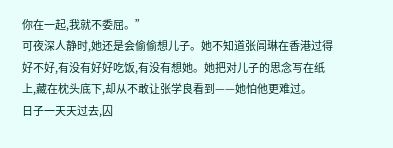你在一起,我就不委屈。”
可夜深人静时,她还是会偷偷想儿子。她不知道张闾琳在香港过得好不好,有没有好好吃饭,有没有想她。她把对儿子的思念写在纸上,藏在枕头底下,却从不敢让张学良看到——她怕他更难过。
日子一天天过去,囚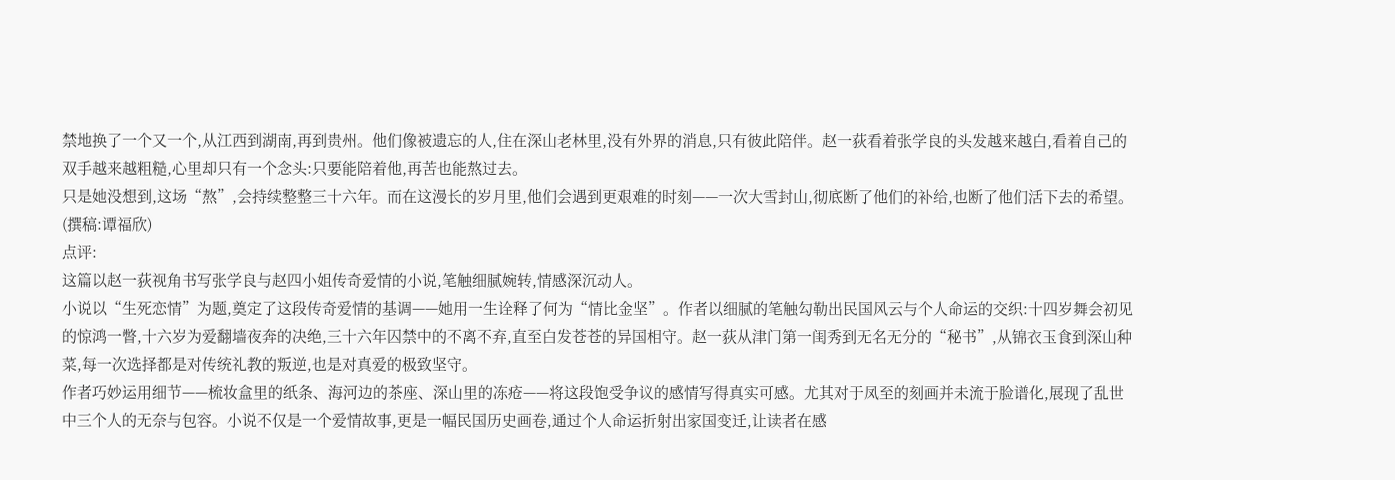禁地换了一个又一个,从江西到湖南,再到贵州。他们像被遗忘的人,住在深山老林里,没有外界的消息,只有彼此陪伴。赵一荻看着张学良的头发越来越白,看着自己的双手越来越粗糙,心里却只有一个念头:只要能陪着他,再苦也能熬过去。
只是她没想到,这场“熬”,会持续整整三十六年。而在这漫长的岁月里,他们会遇到更艰难的时刻——一次大雪封山,彻底断了他们的补给,也断了他们活下去的希望。
(撰稿:谭福欣)
点评:
这篇以赵一荻视角书写张学良与赵四小姐传奇爱情的小说,笔触细腻婉转,情感深沉动人。
小说以“生死恋情”为题,奠定了这段传奇爱情的基调——她用一生诠释了何为“情比金坚”。作者以细腻的笔触勾勒出民国风云与个人命运的交织:十四岁舞会初见的惊鸿一瞥,十六岁为爱翻墙夜奔的决绝,三十六年囚禁中的不离不弃,直至白发苍苍的异国相守。赵一荻从津门第一闺秀到无名无分的“秘书”,从锦衣玉食到深山种菜,每一次选择都是对传统礼教的叛逆,也是对真爱的极致坚守。
作者巧妙运用细节——梳妆盒里的纸条、海河边的茶座、深山里的冻疮——将这段饱受争议的感情写得真实可感。尤其对于凤至的刻画并未流于脸谱化,展现了乱世中三个人的无奈与包容。小说不仅是一个爱情故事,更是一幅民国历史画卷,通过个人命运折射出家国变迁,让读者在感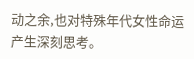动之余,也对特殊年代女性命运产生深刻思考。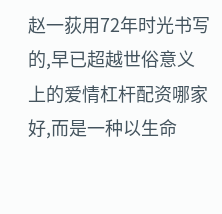赵一荻用72年时光书写的,早已超越世俗意义上的爱情杠杆配资哪家好,而是一种以生命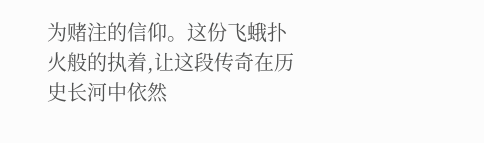为赌注的信仰。这份飞蛾扑火般的执着,让这段传奇在历史长河中依然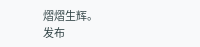熠熠生辉。
发布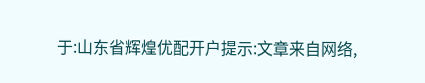于:山东省辉煌优配开户提示:文章来自网络,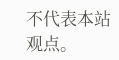不代表本站观点。